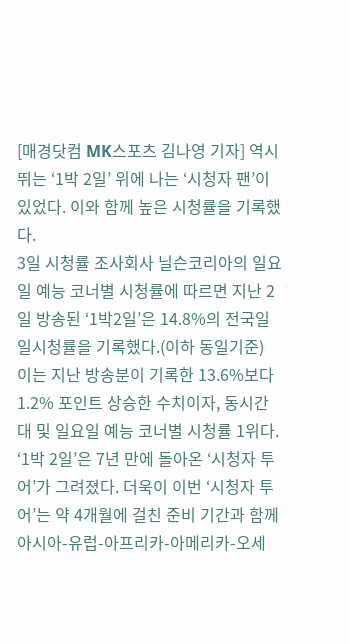[매경닷컴 MK스포츠 김나영 기자] 역시 뛰는 ‘1박 2일’ 위에 나는 ‘시청자 팬’이 있었다. 이와 함께 높은 시청률을 기록했다.
3일 시청률 조사회사 닐슨코리아의 일요일 예능 코너별 시청률에 따르면 지난 2일 방송된 ‘1박2일’은 14.8%의 전국일일시청률을 기록했다.(이하 동일기준)
이는 지난 방송분이 기록한 13.6%보다 1.2% 포인트 상승한 수치이자, 동시간대 및 일요일 예능 코너별 시청률 1위다.
‘1박 2일’은 7년 만에 돌아온 ‘시청자 투어’가 그려졌다. 더욱이 이번 ‘시청자 투어’는 약 4개월에 걸친 준비 기간과 함께 아시아-유럽-아프리카-아메리카-오세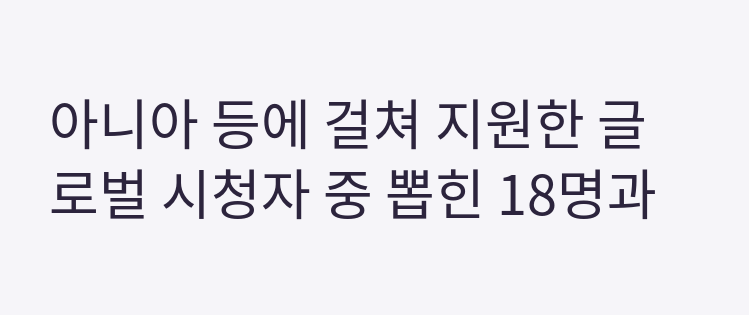아니아 등에 걸쳐 지원한 글로벌 시청자 중 뽑힌 18명과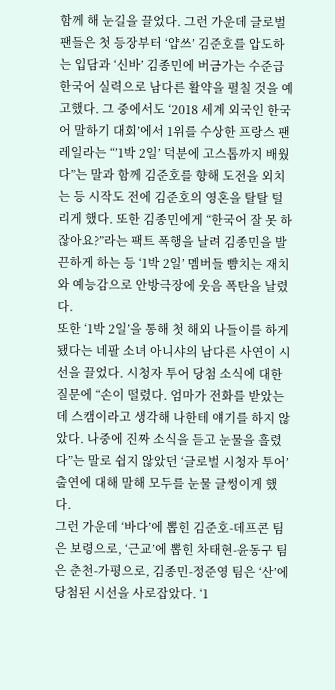함께 해 눈길을 끌었다. 그런 가운데 글로벌 팬들은 첫 등장부터 ‘얍쓰’ 김준호를 압도하는 입담과 ‘신바’ 김종민에 버금가는 수준급 한국어 실력으로 남다른 활약을 펼칠 것을 예고했다. 그 중에서도 ‘2018 세계 외국인 한국어 말하기 대회’에서 1위를 수상한 프랑스 팬 레일라는 “’1박 2일’ 덕분에 고스톱까지 배웠다”는 말과 함께 김준호를 향해 도전을 외치는 등 시작도 전에 김준호의 영혼을 탈탈 털리게 했다. 또한 김종민에게 “한국어 잘 못 하잖아요?”라는 팩트 폭행을 날려 김종민을 발끈하게 하는 등 ‘1박 2일’ 멤버들 뺨치는 재치와 예능감으로 안방극장에 웃음 폭탄을 날렸다.
또한 ‘1박 2일’을 통해 첫 해외 나들이를 하게 됐다는 네팔 소녀 아니샤의 남다른 사연이 시선을 끌었다. 시청자 투어 당첨 소식에 대한 질문에 “손이 떨렸다. 엄마가 전화를 받았는데 스캠이라고 생각해 나한테 얘기를 하지 않았다. 나중에 진짜 소식을 듣고 눈물을 흘렸다”는 말로 쉽지 않았던 ‘글로벌 시청자 투어’ 출연에 대해 말해 모두를 눈물 글썽이게 했다.
그런 가운데 ‘바다’에 뽑힌 김준호-데프콘 팀은 보령으로, ‘근교’에 뽑힌 차태현-윤동구 팀은 춘천-가평으로, 김종민-정준영 팀은 ‘산’에 당첨된 시선을 사로잡았다. ‘1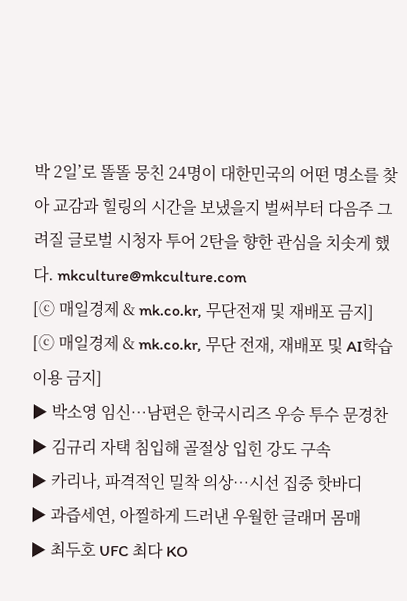박 2일’로 똘똘 뭉친 24명이 대한민국의 어떤 명소를 찾아 교감과 힐링의 시간을 보냈을지 벌써부터 다음주 그려질 글로벌 시청자 투어 2탄을 향한 관심을 치솟게 했다. mkculture@mkculture.com
[ⓒ 매일경제 & mk.co.kr, 무단전재 및 재배포 금지]
[ⓒ 매일경제 & mk.co.kr, 무단 전재, 재배포 및 AI학습 이용 금지]
▶ 박소영 임신…남편은 한국시리즈 우승 투수 문경찬
▶ 김규리 자택 침입해 골절상 입힌 강도 구속
▶ 카리나, 파격적인 밀착 의상…시선 집중 핫바디
▶ 과즙세연, 아찔하게 드러낸 우월한 글래머 몸매
▶ 최두호 UFC 최다 KO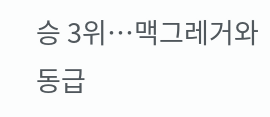승 3위…맥그레거와 동급